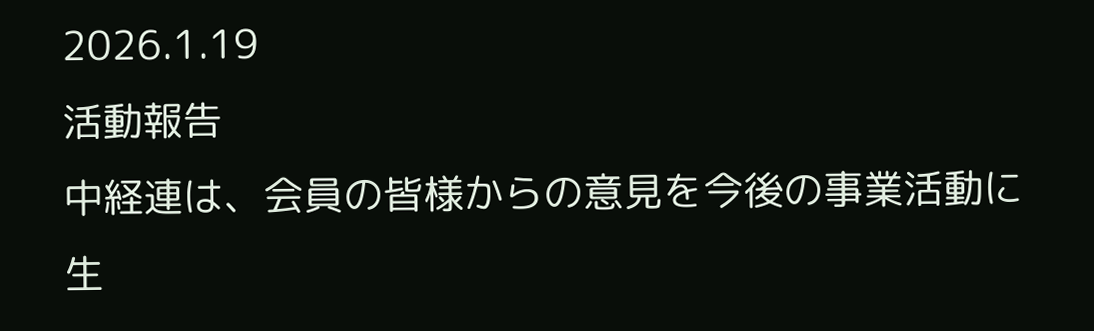2026.1.19
活動報告
中経連は、会員の皆様からの意見を今後の事業活動に生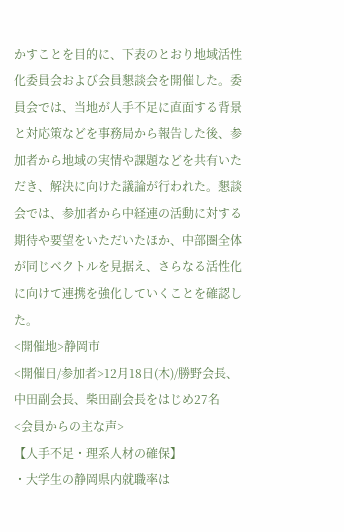かすことを目的に、下表のとおり地域活性化委員会および会員懇談会を開催した。委員会では、当地が人手不足に直面する背景と対応策などを事務局から報告した後、参加者から地域の実情や課題などを共有いただき、解決に向けた議論が行われた。懇談会では、参加者から中経連の活動に対する期待や要望をいただいたほか、中部圏全体が同じベクトルを見据え、さらなる活性化に向けて連携を強化していくことを確認した。
<開催地>静岡市
<開催日/参加者>12月18日(木)/勝野会長、中田副会長、柴田副会長をはじめ27名
<会員からの主な声>
【人手不足・理系人材の確保】
・大学生の静岡県内就職率は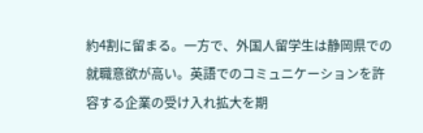約4割に留まる。一方で、外国人留学生は静岡県での就職意欲が高い。英語でのコミュニケーションを許容する企業の受け入れ拡大を期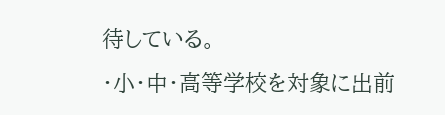待している。
・小・中・高等学校を対象に出前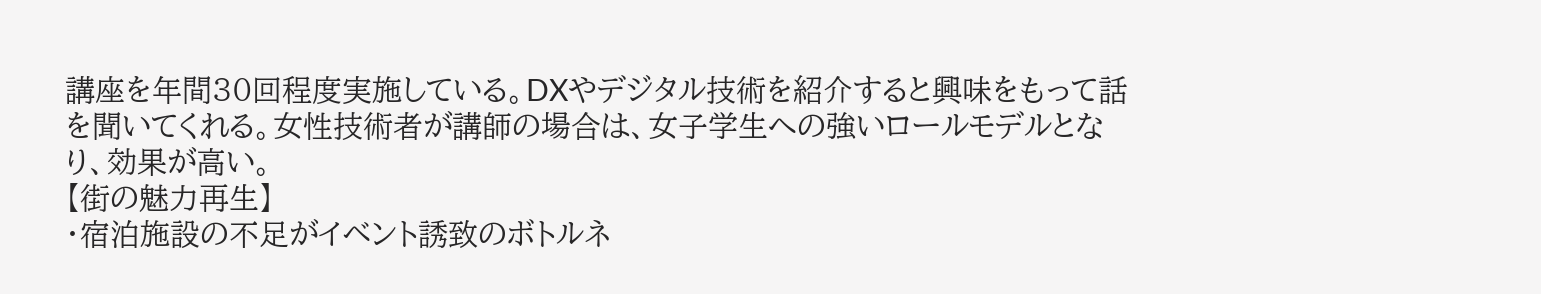講座を年間30回程度実施している。DXやデジタル技術を紹介すると興味をもって話を聞いてくれる。女性技術者が講師の場合は、女子学生への強いロールモデルとなり、効果が高い。
【街の魅力再生】
・宿泊施設の不足がイベント誘致のボトルネ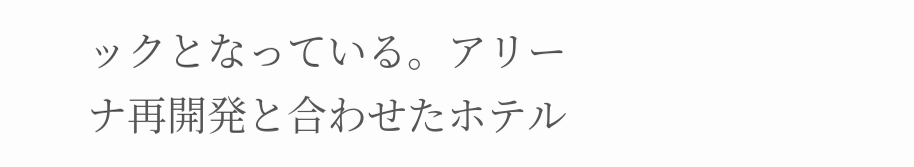ックとなっている。アリーナ再開発と合わせたホテル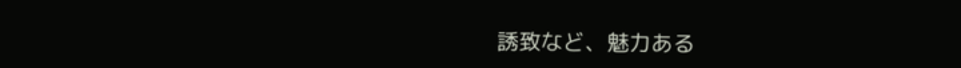誘致など、魅力ある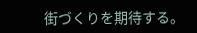街づくりを期待する。